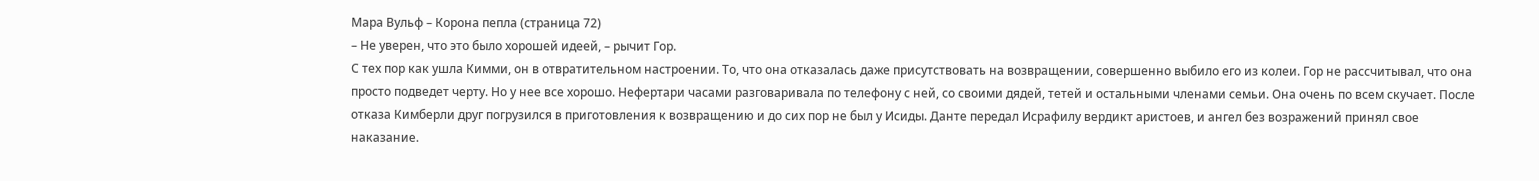Мара Вульф – Корона пепла (страница 72)
– Не уверен, что это было хорошей идеей, – рычит Гор.
С тех пор как ушла Кимми, он в отвратительном настроении. То, что она отказалась даже присутствовать на возвращении, совершенно выбило его из колеи. Гор не рассчитывал, что она просто подведет черту. Но у нее все хорошо. Нефертари часами разговаривала по телефону с ней, со своими дядей, тетей и остальными членами семьи. Она очень по всем скучает. После отказа Кимберли друг погрузился в приготовления к возвращению и до сих пор не был у Исиды. Данте передал Исрафилу вердикт аристоев, и ангел без возражений принял свое наказание.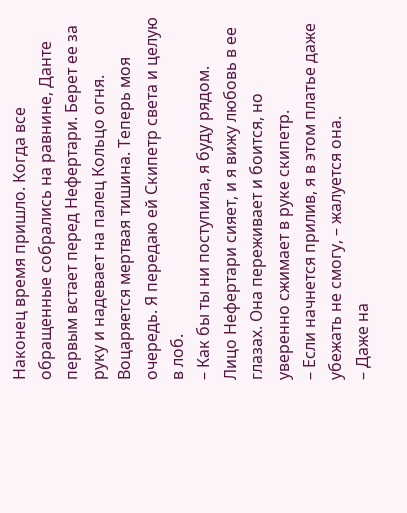Наконец время пришло. Когда все обращенные собрались на равнине, Данте первым встает перед Нефертари. Берет ее за руку и надевает на палец Кольцо огня. Воцаряется мертвая тишина. Теперь моя очередь. Я передаю ей Скипетр света и целую в лоб.
– Как бы ты ни поступила, я буду рядом.
Лицо Нефертари сияет, и я вижу любовь в ее глазах. Она переживает и боится, но уверенно сжимает в руке скипетр.
– Если начнется прилив, я в этом платье даже убежать не смогу, – жалуется она.
– Даже на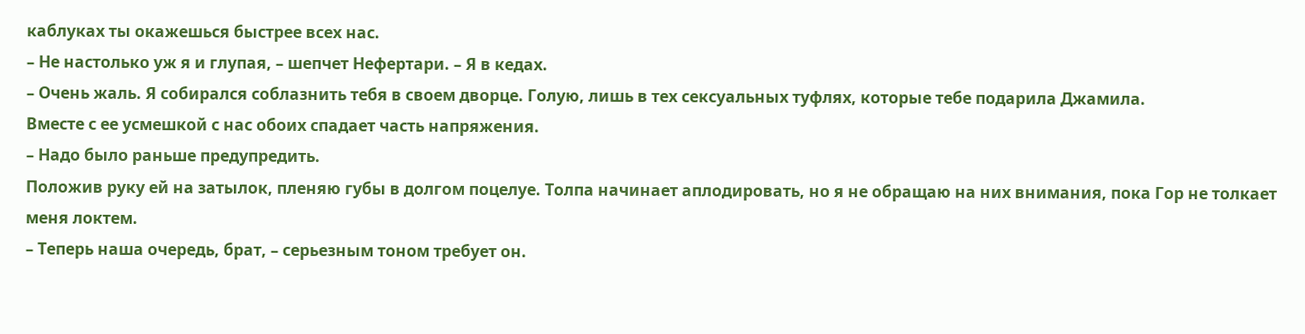каблуках ты окажешься быстрее всех нас.
– Не настолько уж я и глупая, – шепчет Нефертари. – Я в кедах.
– Очень жаль. Я собирался соблазнить тебя в своем дворце. Голую, лишь в тех сексуальных туфлях, которые тебе подарила Джамила.
Вместе с ее усмешкой с нас обоих спадает часть напряжения.
– Надо было раньше предупредить.
Положив руку ей на затылок, пленяю губы в долгом поцелуе. Толпа начинает аплодировать, но я не обращаю на них внимания, пока Гор не толкает меня локтем.
– Теперь наша очередь, брат, – серьезным тоном требует он.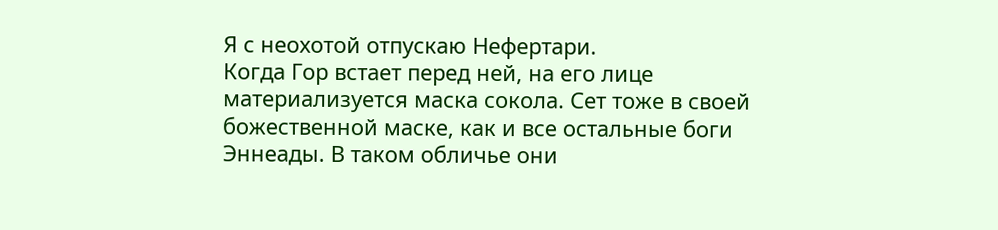Я с неохотой отпускаю Нефертари.
Когда Гор встает перед ней, на его лице материализуется маска сокола. Сет тоже в своей божественной маске, как и все остальные боги Эннеады. В таком обличье они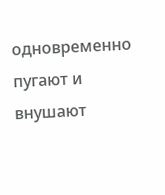одновременно пугают и внушают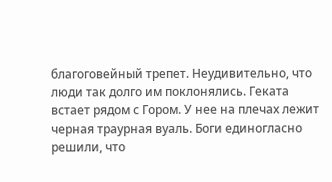благоговейный трепет. Неудивительно, что люди так долго им поклонялись. Геката встает рядом с Гором. У нее на плечах лежит черная траурная вуаль. Боги единогласно решили, что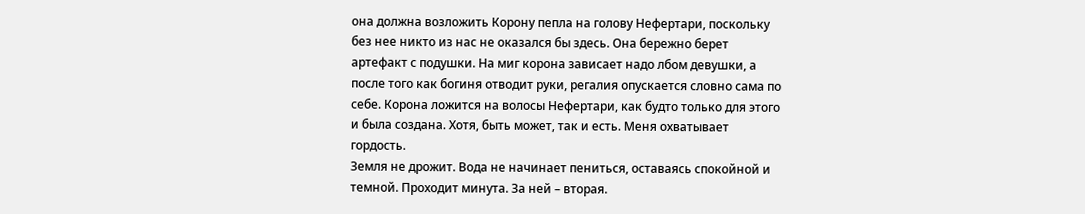она должна возложить Корону пепла на голову Нефертари, поскольку без нее никто из нас не оказался бы здесь. Она бережно берет артефакт с подушки. На миг корона зависает надо лбом девушки, а после того как богиня отводит руки, регалия опускается словно сама по себе. Корона ложится на волосы Нефертари, как будто только для этого и была создана. Хотя, быть может, так и есть. Меня охватывает гордость.
Земля не дрожит. Вода не начинает пениться, оставаясь спокойной и темной. Проходит минута. За ней – вторая.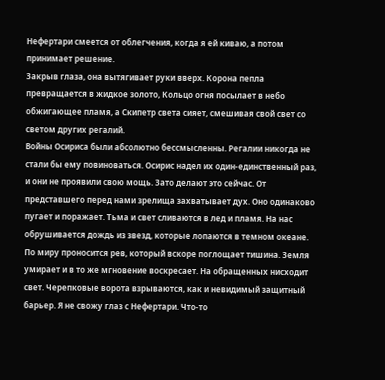Нефертари смеется от облегчения, когда я ей киваю, а потом принимает решение.
Закрыв глаза, она вытягивает руки вверх. Корона пепла превращается в жидкое золото, Кольцо огня посылает в небо обжигающее пламя, а Скипетр света сияет, смешивая свой свет со светом других регалий.
Войны Осириса были абсолютно бессмысленны. Регалии никогда не стали бы ему повиноваться. Осирис надел их один-единственный раз, и они не проявили свою мощь. Зато делают это сейчас. От представшего перед нами зрелища захватывает дух. Оно одинаково пугает и поражает. Тьма и свет сливаются в лед и пламя. На нас обрушивается дождь из звезд, которые лопаются в темном океане. По миру проносится рев, который вскоре поглощает тишина. Земля умирает и в то же мгновение воскресает. На обращенных нисходит свет. Черепковые ворота взрываются, как и невидимый защитный барьер. Я не свожу глаз с Нефертари. Что-то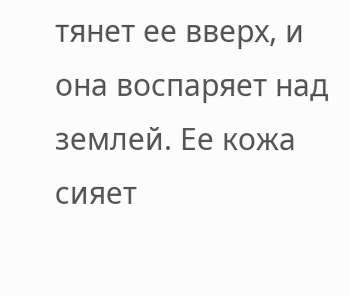тянет ее вверх, и она воспаряет над землей. Ее кожа сияет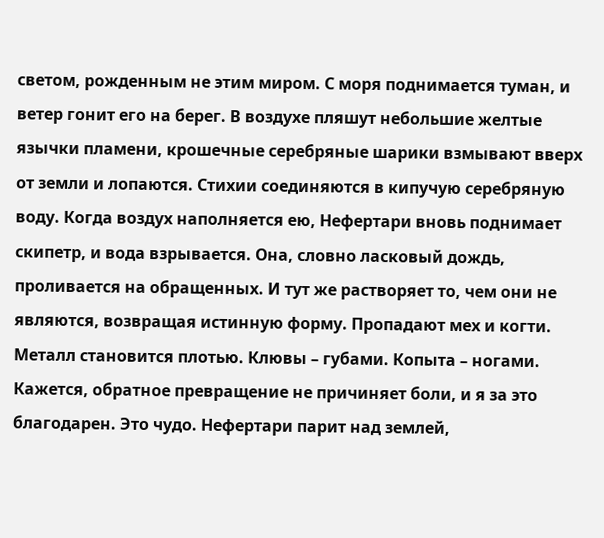светом, рожденным не этим миром. С моря поднимается туман, и ветер гонит его на берег. В воздухе пляшут небольшие желтые язычки пламени, крошечные серебряные шарики взмывают вверх от земли и лопаются. Стихии соединяются в кипучую серебряную воду. Когда воздух наполняется ею, Нефертари вновь поднимает скипетр, и вода взрывается. Она, словно ласковый дождь, проливается на обращенных. И тут же растворяет то, чем они не являются, возвращая истинную форму. Пропадают мех и когти. Металл становится плотью. Клювы – губами. Копыта – ногами. Кажется, обратное превращение не причиняет боли, и я за это благодарен. Это чудо. Нефертари парит над землей,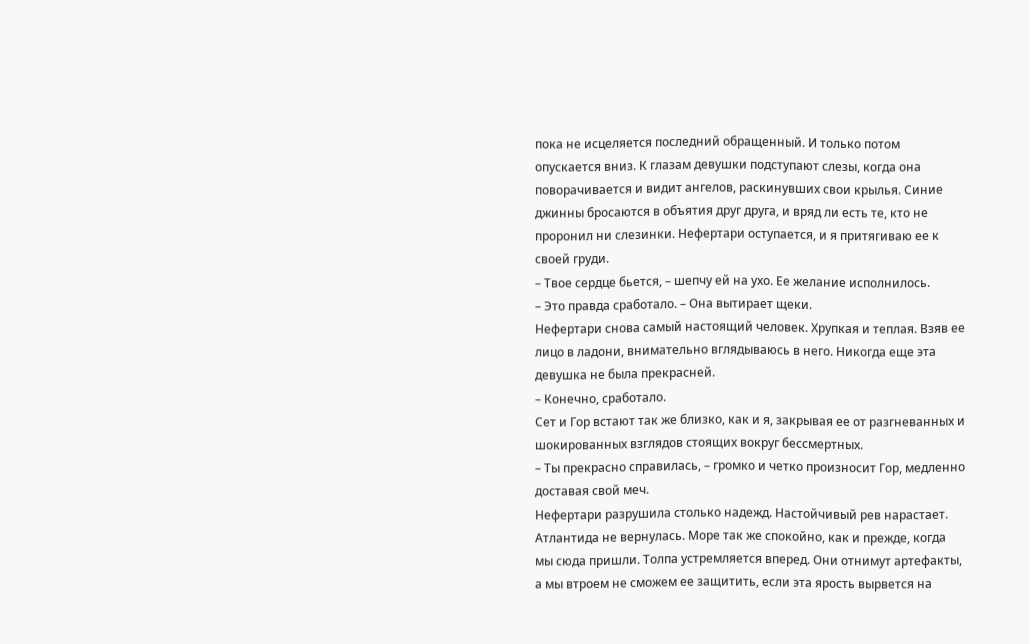пока не исцеляется последний обращенный. И только потом опускается вниз. К глазам девушки подступают слезы, когда она поворачивается и видит ангелов, раскинувших свои крылья. Синие джинны бросаются в объятия друг друга, и вряд ли есть те, кто не проронил ни слезинки. Нефертари оступается, и я притягиваю ее к своей груди.
– Твое сердце бьется, – шепчу ей на ухо. Ее желание исполнилось.
– Это правда сработало. – Она вытирает щеки.
Нефертари снова самый настоящий человек. Хрупкая и теплая. Взяв ее лицо в ладони, внимательно вглядываюсь в него. Никогда еще эта девушка не была прекрасней.
– Конечно, сработало.
Сет и Гор встают так же близко, как и я, закрывая ее от разгневанных и шокированных взглядов стоящих вокруг бессмертных.
– Ты прекрасно справилась, – громко и четко произносит Гор, медленно доставая свой меч.
Нефертари разрушила столько надежд. Настойчивый рев нарастает. Атлантида не вернулась. Море так же спокойно, как и прежде, когда мы сюда пришли. Толпа устремляется вперед. Они отнимут артефакты, а мы втроем не сможем ее защитить, если эта ярость вырвется на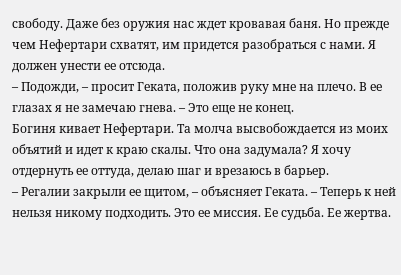свободу. Даже без оружия нас ждет кровавая баня. Но прежде чем Нефертари схватят, им придется разобраться с нами. Я должен унести ее отсюда.
– Подожди, – просит Геката, положив руку мне на плечо. В ее глазах я не замечаю гнева. – Это еще не конец.
Богиня кивает Нефертари. Та молча высвобождается из моих объятий и идет к краю скалы. Что она задумала? Я хочу отдернуть ее оттуда, делаю шаг и врезаюсь в барьер.
– Регалии закрыли ее щитом, – объясняет Геката. – Теперь к ней нельзя никому подходить. Это ее миссия. Ее судьба. Ее жертва.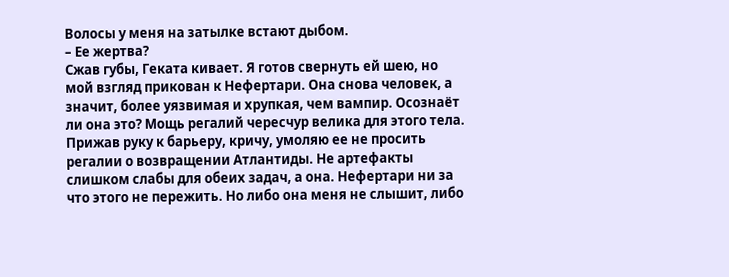Волосы у меня на затылке встают дыбом.
– Ее жертва?
Сжав губы, Геката кивает. Я готов свернуть ей шею, но мой взгляд прикован к Нефертари. Она снова человек, а значит, более уязвимая и хрупкая, чем вампир. Осознаёт ли она это? Мощь регалий чересчур велика для этого тела. Прижав руку к барьеру, кричу, умоляю ее не просить регалии о возвращении Атлантиды. Не артефакты слишком слабы для обеих задач, а она. Нефертари ни за что этого не пережить. Но либо она меня не слышит, либо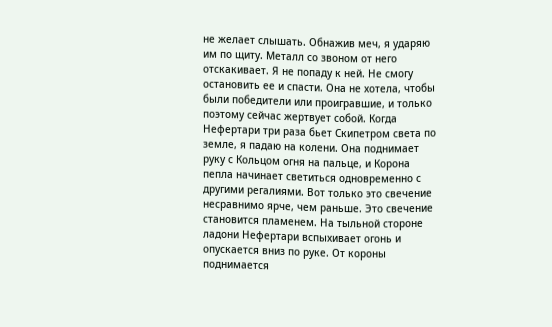не желает слышать. Обнажив меч, я ударяю им по щиту. Металл со звоном от него отскакивает. Я не попаду к ней. Не смогу остановить ее и спасти. Она не хотела, чтобы были победители или проигравшие, и только поэтому сейчас жертвует собой. Когда Нефертари три раза бьет Скипетром света по земле, я падаю на колени. Она поднимает руку с Кольцом огня на пальце, и Корона пепла начинает светиться одновременно с другими регалиями. Вот только это свечение несравнимо ярче, чем раньше. Это свечение становится пламенем. На тыльной стороне ладони Нефертари вспыхивает огонь и опускается вниз по руке. От короны поднимается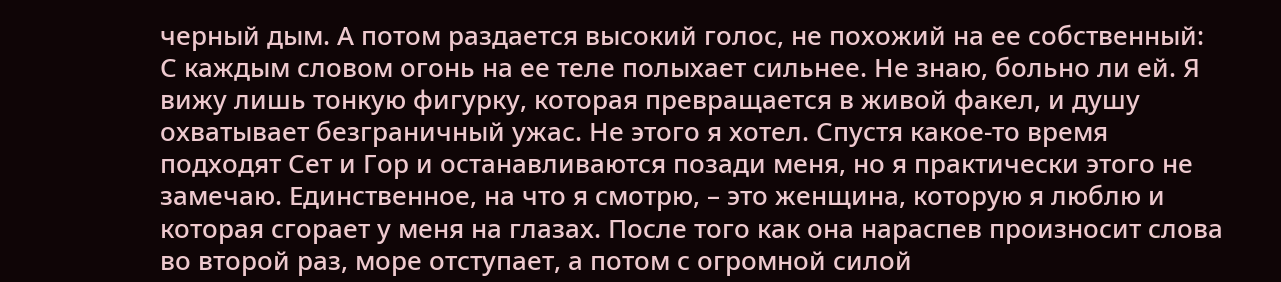черный дым. А потом раздается высокий голос, не похожий на ее собственный:
С каждым словом огонь на ее теле полыхает сильнее. Не знаю, больно ли ей. Я вижу лишь тонкую фигурку, которая превращается в живой факел, и душу охватывает безграничный ужас. Не этого я хотел. Спустя какое-то время подходят Сет и Гор и останавливаются позади меня, но я практически этого не замечаю. Единственное, на что я смотрю, – это женщина, которую я люблю и которая сгорает у меня на глазах. После того как она нараспев произносит слова во второй раз, море отступает, а потом с огромной силой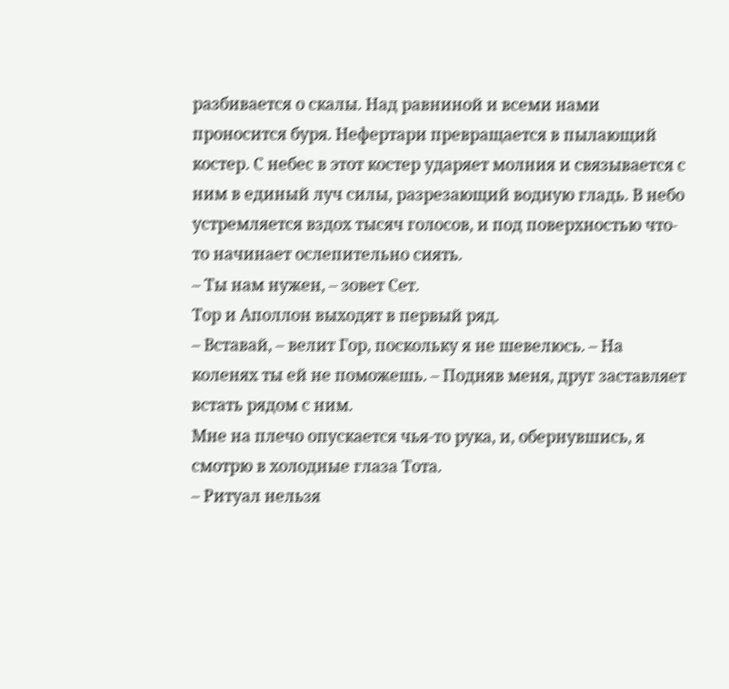разбивается о скалы. Над равниной и всеми нами проносится буря. Нефертари превращается в пылающий костер. С небес в этот костер ударяет молния и связывается с ним в единый луч силы, разрезающий водную гладь. В небо устремляется вздох тысяч голосов, и под поверхностью что-то начинает ослепительно сиять.
– Ты нам нужен, – зовет Сет.
Тор и Аполлон выходят в первый ряд.
– Вставай, – велит Гор, поскольку я не шевелюсь. – На коленях ты ей не поможешь. – Подняв меня, друг заставляет встать рядом с ним.
Мне на плечо опускается чья-то рука, и, обернувшись, я смотрю в холодные глаза Тота.
– Ритуал нельзя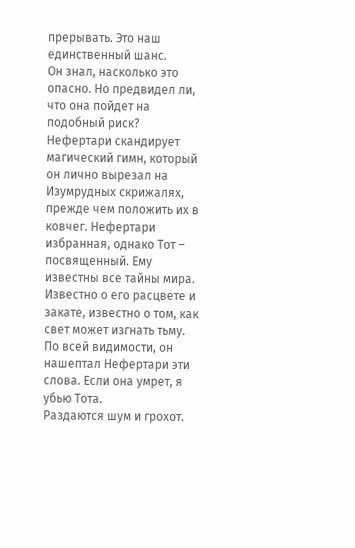прерывать. Это наш единственный шанс.
Он знал, насколько это опасно. Но предвидел ли, что она пойдет на подобный риск? Нефертари скандирует магический гимн, который он лично вырезал на Изумрудных скрижалях, прежде чем положить их в ковчег. Нефертари избранная, однако Тот – посвященный. Ему известны все тайны мира. Известно о его расцвете и закате, известно о том, как свет может изгнать тьму. По всей видимости, он нашептал Нефертари эти слова. Если она умрет, я убью Тота.
Раздаются шум и грохот.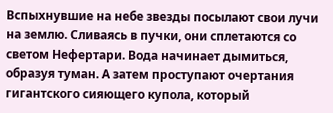Вспыхнувшие на небе звезды посылают свои лучи на землю. Сливаясь в пучки, они сплетаются со светом Нефертари. Вода начинает дымиться, образуя туман. А затем проступают очертания гигантского сияющего купола, который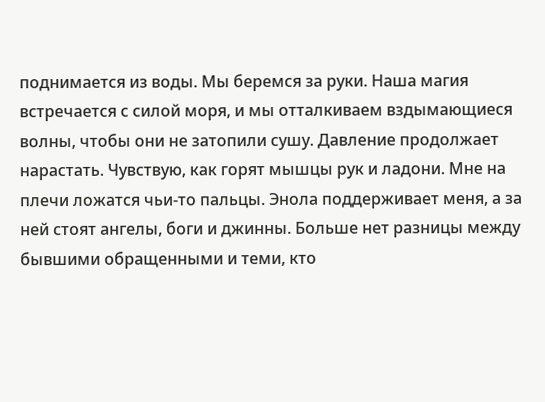поднимается из воды. Мы беремся за руки. Наша магия встречается с силой моря, и мы отталкиваем вздымающиеся волны, чтобы они не затопили сушу. Давление продолжает нарастать. Чувствую, как горят мышцы рук и ладони. Мне на плечи ложатся чьи-то пальцы. Энола поддерживает меня, а за ней стоят ангелы, боги и джинны. Больше нет разницы между бывшими обращенными и теми, кто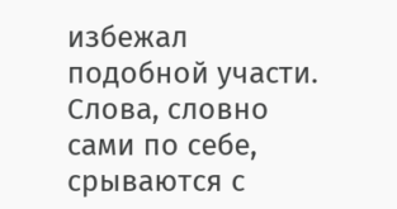избежал подобной участи. Слова, словно сами по себе, срываются с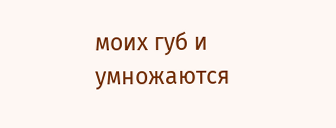моих губ и умножаются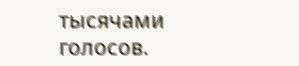тысячами голосов.